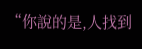“你說的是,人找到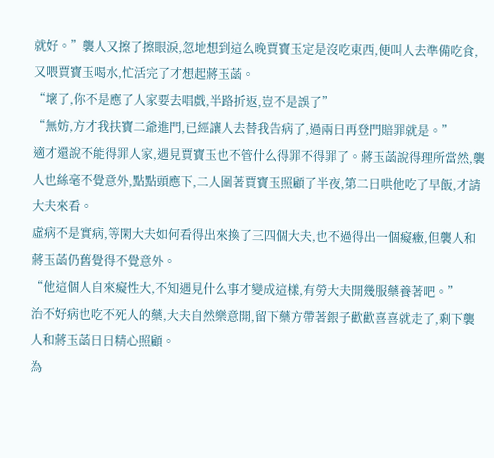就好。”襲人又擦了擦眼淚,忽地想到這么晚賈寶玉定是沒吃東西,便叫人去準備吃食,又喂賈寶玉喝水,忙活完了才想起蔣玉菡。
“壞了,你不是應了人家要去唱戲,半路折返,豈不是誤了”
“無妨,方才我扶寶二爺進門,已經讓人去替我告病了,過兩日再登門賠罪就是。”
適才還說不能得罪人家,遇見賈寶玉也不管什么得罪不得罪了。蔣玉菡說得理所當然,襲人也絲毫不覺意外,點點頭應下,二人圍著賈寶玉照顧了半夜,第二日哄他吃了早飯,才請大夫來看。
虛病不是實病,等閑大夫如何看得出來換了三四個大夫,也不過得出一個癡癥,但襲人和蔣玉菡仍舊覺得不覺意外。
“他這個人自來癡性大,不知遇見什么事才變成這樣,有勞大夫開幾服藥養著吧。”
治不好病也吃不死人的藥,大夫自然樂意開,留下藥方帶著銀子歡歡喜喜就走了,剩下襲人和蔣玉菡日日精心照顧。
為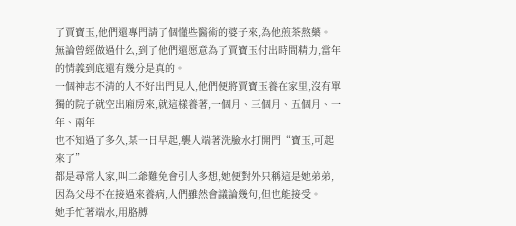了賈寶玉,他們還專門請了個懂些醫術的婆子來,為他煎茶熬藥。
無論曾經做過什么,到了他們還愿意為了賈寶玉付出時間精力,當年的情義到底還有幾分是真的。
一個神志不清的人不好出門見人,他們便將賈寶玉養在家里,沒有單獨的院子就空出廂房來,就這樣養著,一個月、三個月、五個月、一年、兩年
也不知過了多久,某一日早起,襲人端著洗臉水打開門“寶玉,可起來了”
都是尋常人家,叫二爺難免會引人多想,她便對外只稱這是她弟弟,因為父母不在接過來養病,人們雖然會議論幾句,但也能接受。
她手忙著端水,用胳膊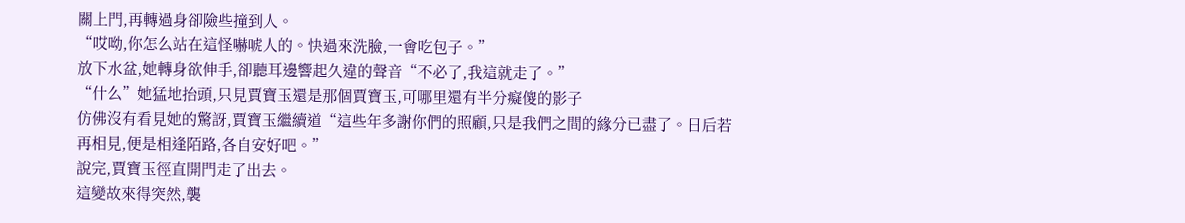關上門,再轉過身卻險些撞到人。
“哎呦,你怎么站在這怪嚇唬人的。快過來洗臉,一會吃包子。”
放下水盆,她轉身欲伸手,卻聽耳邊響起久違的聲音“不必了,我這就走了。”
“什么”她猛地抬頭,只見賈寶玉還是那個賈寶玉,可哪里還有半分癡傻的影子
仿佛沒有看見她的驚訝,賈寶玉繼續道“這些年多謝你們的照顧,只是我們之間的緣分已盡了。日后若再相見,便是相逢陌路,各自安好吧。”
說完,賈寶玉徑直開門走了出去。
這變故來得突然,襲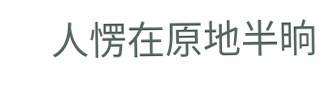人愣在原地半晌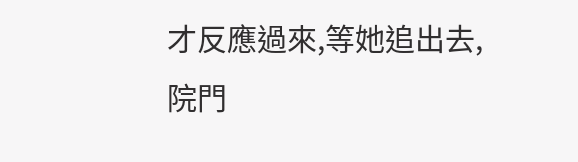才反應過來,等她追出去,院門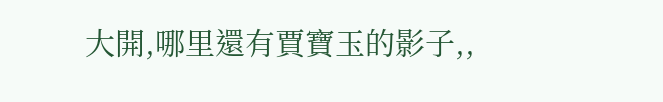大開,哪里還有賈寶玉的影子,,